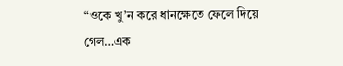“ওকে খু’ন করে ধানক্ষেতে ফেলে দিয়ে গেল…এক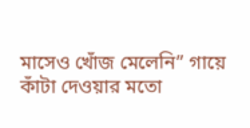মাসেও খোঁজ মেলেনি” গায়ে কাঁটা দেওয়ার মতো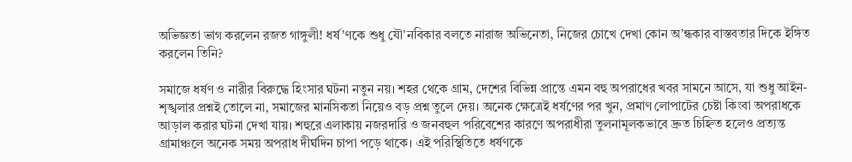অভিজ্ঞতা ভাগ করলেন রজত গাঙ্গুলী! ধর্ষ’ণকে শুধু যৌ’নবিকার বলতে নারাজ অভিনেতা, নিজের চোখে দেখা কোন অ’ন্ধকার বাস্তবতার দিকে ইঙ্গিত করলেন তিনি?

সমাজে ধর্ষণ ও নারীর বিরুদ্ধে হিংসার ঘটনা নতুন নয়। শহর থেকে গ্রাম, দেশের বিভিন্ন প্রান্তে এমন বহু অপরাধের খবর সামনে আসে, যা শুধু আইন-শৃঙ্খলার প্রশ্নই তোলে না, সমাজের মানসিকতা নিয়েও বড় প্রশ্ন তুলে দেয়। অনেক ক্ষেত্রেই ধর্ষণের পর খুন, প্রমাণ লোপাটের চেষ্টা কিংবা অপরাধকে আড়াল করার ঘটনা দেখা যায়। শহুরে এলাকায় নজরদারি ও জনবহুল পরিবেশের কারণে অপরাধীরা তুলনামূলকভাবে দ্রুত চিহ্নিত হলেও প্রত্যন্ত গ্রামাঞ্চলে অনেক সময় অপরাধ দীর্ঘদিন চাপা পড়ে থাকে। এই পরিস্থিতিতে ধর্ষণকে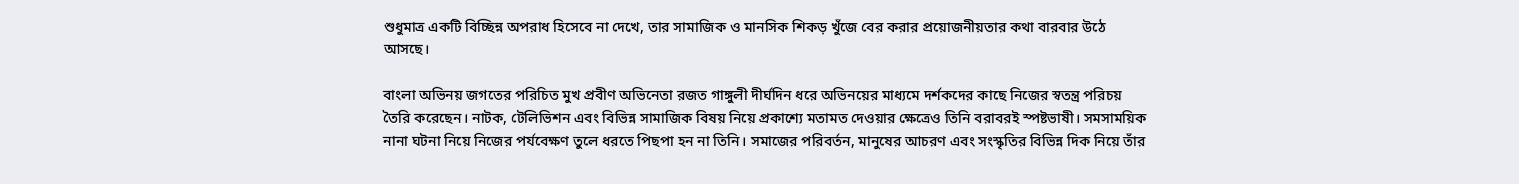শুধুমাত্র একটি বিচ্ছিন্ন অপরাধ হিসেবে না দেখে, তার সামাজিক ও মানসিক শিকড় খুঁজে বের করার প্রয়োজনীয়তার কথা বারবার উঠে আসছে।

বাংলা অভিনয় জগতের পরিচিত মুখ প্রবীণ অভিনেতা রজত গাঙ্গুলী দীর্ঘদিন ধরে অভিনয়ের মাধ্যমে দর্শকদের কাছে নিজের স্বতন্ত্র পরিচয় তৈরি করেছেন। নাটক, টেলিভিশন এবং বিভিন্ন সামাজিক বিষয় নিয়ে প্রকাশ্যে মতামত দেওয়ার ক্ষেত্রেও তিনি বরাবরই স্পষ্টভাষী। সমসাময়িক নানা ঘটনা নিয়ে নিজের পর্যবেক্ষণ তুলে ধরতে পিছপা হন না তিনি। সমাজের পরিবর্তন, মানুষের আচরণ এবং সংস্কৃতির বিভিন্ন দিক নিয়ে তাঁর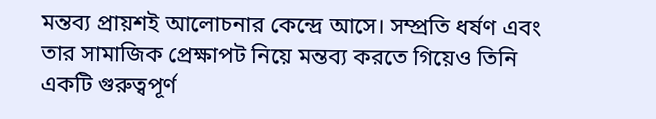মন্তব্য প্রায়শই আলোচনার কেন্দ্রে আসে। সম্প্রতি ধর্ষণ এবং তার সামাজিক প্রেক্ষাপট নিয়ে মন্তব্য করতে গিয়েও তিনি একটি গুরুত্বপূর্ণ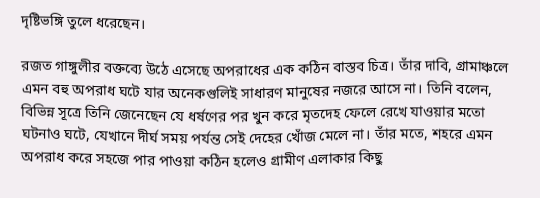দৃষ্টিভঙ্গি তুলে ধরেছেন।

রজত গাঙ্গুলীর বক্তব্যে উঠে এসেছে অপরাধের এক কঠিন বাস্তব চিত্র। তাঁর দাবি, গ্রামাঞ্চলে এমন বহু অপরাধ ঘটে যার অনেকগুলিই সাধারণ মানুষের নজরে আসে না। তিনি বলেন, বিভিন্ন সূত্রে তিনি জেনেছেন যে ধর্ষণের পর খুন করে মৃতদেহ ফেলে রেখে যাওয়ার মতো ঘটনাও ঘটে, যেখানে দীর্ঘ সময় পর্যন্ত সেই দেহের খোঁজ মেলে না। তাঁর মতে, শহরে এমন অপরাধ করে সহজে পার পাওয়া কঠিন হলেও গ্রামীণ এলাকার কিছু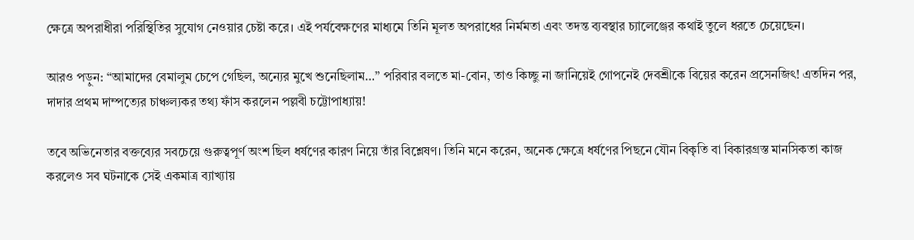ক্ষেত্রে অপরাধীরা পরিস্থিতির সুযোগ নেওয়ার চেষ্টা করে। এই পর্যবেক্ষণের মাধ্যমে তিনি মূলত অপরাধের নির্মমতা এবং তদন্ত ব্যবস্থার চ্যালেঞ্জের কথাই তুলে ধরতে চেয়েছেন।

আরও পড়ুন: “আমাদের বেমালুম চেপে গেছিল, অন্যের মুখে শুনেছিলাম…” পরিবার বলতে মা-বোন, তাও কিচ্ছু না জানিয়েই গোপনেই দেবশ্রীকে বিয়ের করেন প্রসেনজিৎ! এতদিন পর, দাদার প্রথম দাম্পত্যের চাঞ্চল্যকর তথ্য ফাঁস করলেন পল্লবী চট্টোপাধ্যায়!

তবে অভিনেতার বক্তব্যের সবচেয়ে গুরুত্বপূর্ণ অংশ ছিল ধর্ষণের কারণ নিয়ে তাঁর বিশ্লেষণ। তিনি মনে করেন, অনেক ক্ষেত্রে ধর্ষণের পিছনে যৌন বিকৃতি বা বিকারগ্রস্ত মানসিকতা কাজ করলেও সব ঘটনাকে সেই একমাত্র ব্যাখ্যায়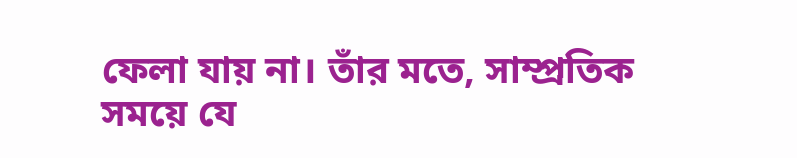ফেলা যায় না। তাঁর মতে, সাম্প্রতিক সময়ে যে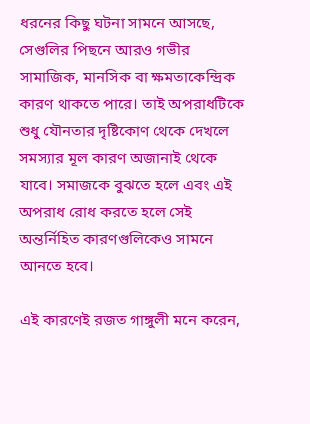ধরনের কিছু ঘটনা সামনে আসছে, সেগুলির পিছনে আরও গভীর সামাজিক, মানসিক বা ক্ষমতাকেন্দ্রিক কারণ থাকতে পারে। তাই অপরাধটিকে শুধু যৌনতার দৃষ্টিকোণ থেকে দেখলে সমস্যার মূল কারণ অজানাই থেকে যাবে। সমাজকে বুঝতে হলে এবং এই অপরাধ রোধ করতে হলে সেই অন্তর্নিহিত কারণগুলিকেও সামনে আনতে হবে।

এই কারণেই রজত গাঙ্গুলী মনে করেন,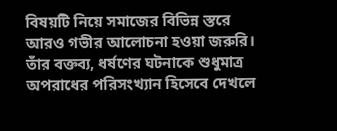বিষয়টি নিয়ে সমাজের বিভিন্ন স্তরে আরও গভীর আলোচনা হওয়া জরুরি। তাঁর বক্তব্য, ধর্ষণের ঘটনাকে শুধুমাত্র অপরাধের পরিসংখ্যান হিসেবে দেখলে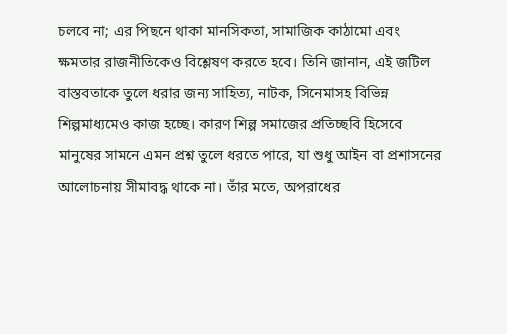চলবে না; এর পিছনে থাকা মানসিকতা, সামাজিক কাঠামো এবং ক্ষমতার রাজনীতিকেও বিশ্লেষণ করতে হবে। তিনি জানান, এই জটিল বাস্তবতাকে তুলে ধরার জন্য সাহিত্য, নাটক, সিনেমাসহ বিভিন্ন শিল্পমাধ্যমেও কাজ হচ্ছে। কারণ শিল্প সমাজের প্রতিচ্ছবি হিসেবে মানুষের সামনে এমন প্রশ্ন তুলে ধরতে পারে, যা শুধু আইন বা প্রশাসনের আলোচনায় সীমাবদ্ধ থাকে না। তাঁর মতে, অপরাধের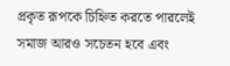প্রকৃত রূপকে চিহ্নিত করতে পারলেই সমাজ আরও সচেতন হবে এবং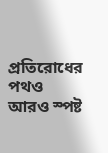প্রতিরোধের পথও আরও স্পষ্ট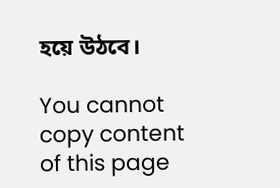হয়ে উঠবে।

You cannot copy content of this page